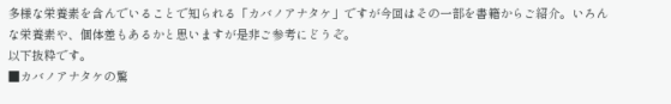多様な栄養素を含んでいることで知られる「カバノアナタケ」ですが今回はその一部を書籍からご紹介。いろんな栄養素や、個体差もあるかと思いますが是非ご参考にどうぞ。
以下抜粋です。
■カバノアナタケの驚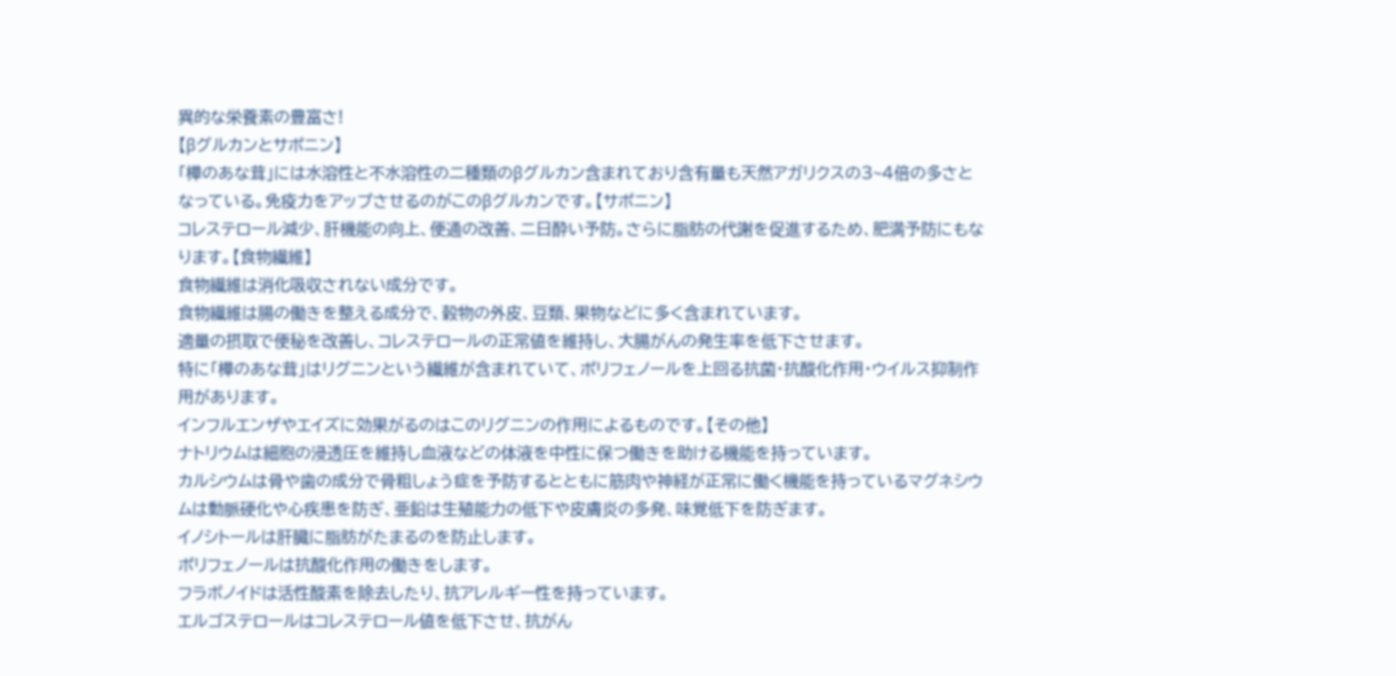異的な栄養素の豊富さ!
【βグルカンとサポニン】
「樺のあな茸」には水溶性と不水溶性の二種類のβグルカン含まれており含有量も天然アガリクスの3~4倍の多さとなっている。免疫力をアップさせるのがこのβグルカンです。【サポニン】
コレステロール減少、肝機能の向上、便通の改善、二日酔い予防。さらに脂肪の代謝を促進するため、肥満予防にもなります。【食物繊維】
食物繊維は消化吸収されない成分です。
食物繊維は腸の働きを整える成分で、穀物の外皮、豆類、果物などに多く含まれています。
適量の摂取で便秘を改善し、コレステロールの正常値を維持し、大腸がんの発生率を低下させます。
特に「樺のあな茸」はリグニンという繊維が含まれていて、ポリフェノールを上回る抗菌・抗酸化作用・ウイルス抑制作用があります。
インフルエンザやエイズに効果がるのはこのリグニンの作用によるものです。【その他】
ナトリウムは細胞の浸透圧を維持し血液などの体液を中性に保つ働きを助ける機能を持っています。
カルシウムは骨や歯の成分で骨粗しょう症を予防するとともに筋肉や神経が正常に働く機能を持っているマグネシウムは動脈硬化や心疾患を防ぎ、亜鉛は生殖能力の低下や皮膚炎の多発、味覚低下を防ぎます。
イノシトールは肝臓に脂肪がたまるのを防止します。
ポリフェノールは抗酸化作用の働きをします。
フラボノイドは活性酸素を除去したり、抗アレルギー性を持っています。
エルゴステロールはコレステロール値を低下させ、抗がん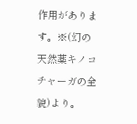作用があります。※(幻の天然薬キノコ チャーガの全貌)より。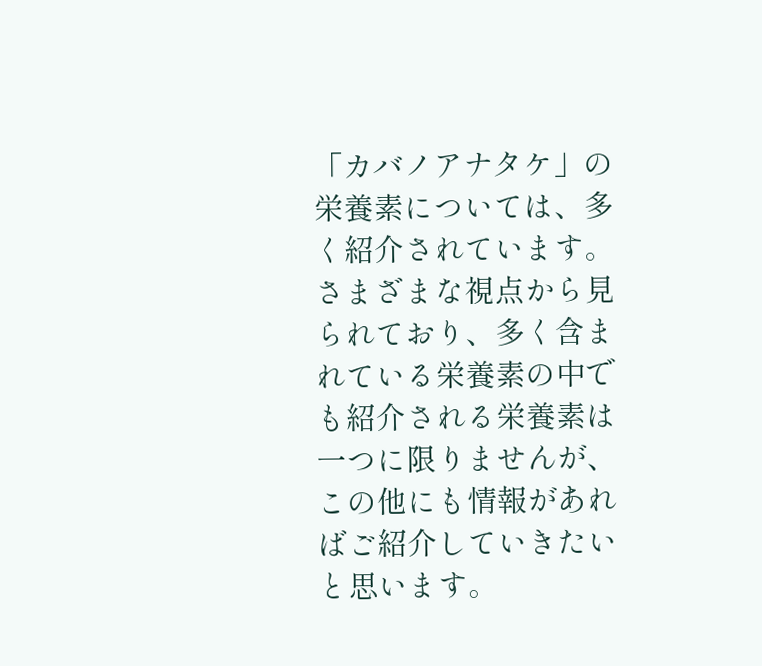「カバノアナタケ」の栄養素については、多く紹介されています。
さまざまな視点から見られており、多く含まれている栄養素の中でも紹介される栄養素は一つに限りませんが、この他にも情報があればご紹介していきたいと思います。